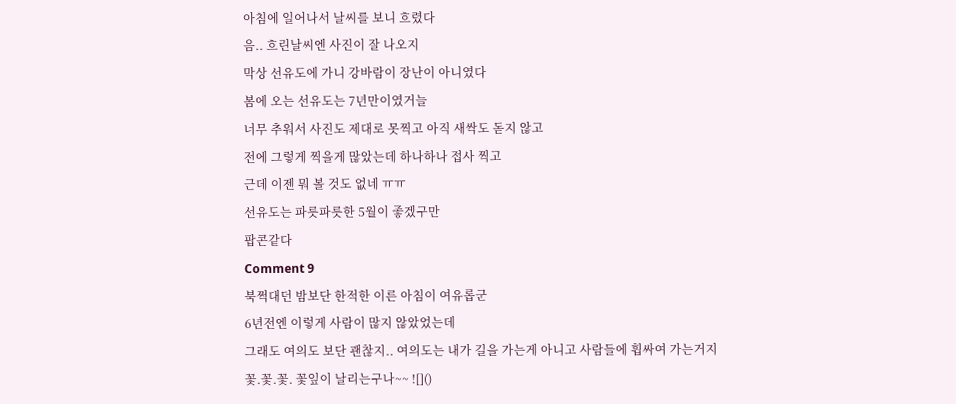아침에 일어나서 날씨를 보니 흐렸다
음.. 흐린날씨엔 사진이 잘 나오지
막상 선유도에 가니 강바람이 장난이 아니였다
봄에 오는 선유도는 7년만이였거늘
너무 추워서 사진도 제대로 못찍고 아직 새싹도 돋지 않고
전에 그렇게 찍을게 많았는데 하나하나 접사 찍고
근데 이젠 뭐 볼 것도 없네 ㅠㅠ
선유도는 파릇파릇한 5월이 좋겠구만
팝콘같다
Comment 9
북쩍대던 밤보단 한적한 이른 아침이 여유롭군
6년전엔 이렇게 사람이 많지 않았었는데
그래도 여의도 보단 괜찮지.. 여의도는 내가 길을 가는게 아니고 사람들에 휩싸여 가는거지
꽃.꽃.꽃. 꽃잎이 날리는구나~~ ![]()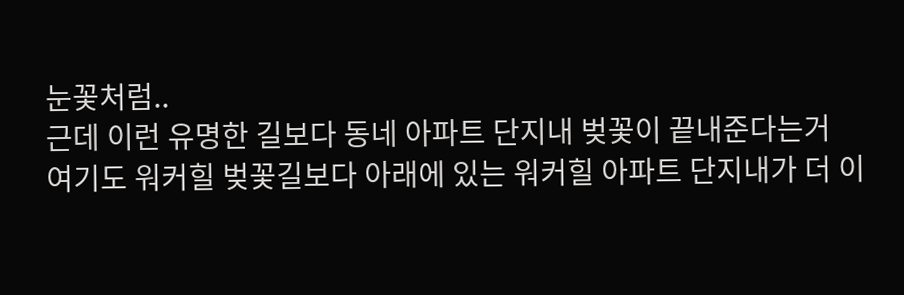눈꽃처럼..
근데 이런 유명한 길보다 동네 아파트 단지내 벚꽃이 끝내준다는거
여기도 워커힐 벚꽃길보다 아래에 있는 워커힐 아파트 단지내가 더 이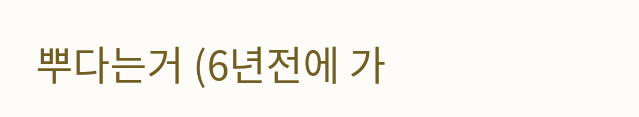뿌다는거 (6년전에 가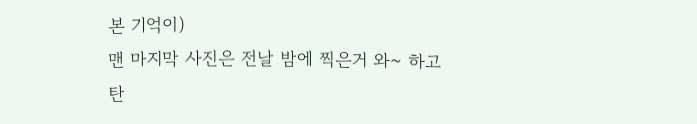본 기억이)
맨 마지막 사진은 전날 밤에 찍은거 와~ 하고 탄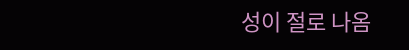성이 절로 나옴